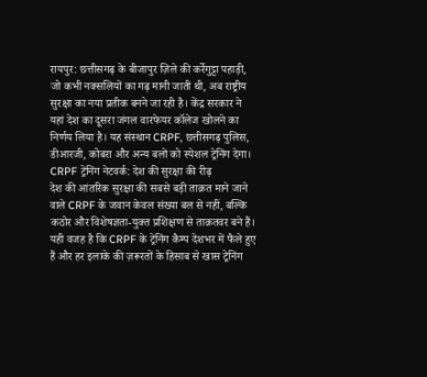रायपुर: छत्तीसगढ़ के बीजापुर ज़िले की कर्रेगुट्टा पहाड़ी, जो कभी नक्सलियों का गढ़ मानी जाती थी, अब राष्ट्रीय सुरक्षा का नया प्रतीक बनने जा रही है। केंद्र सरकार ने यहां देश का दूसरा जंगल वारफेयर कॉलेज खोलने का निर्णय लिया है। यह संस्थान CRPF, छत्तीसगढ़ पुलिस, डीआरजी, कोबरा और अन्य बलों को स्पेशल ट्रेनिंग देगा।
CRPF ट्रेनिंग नेटवर्क: देश की सुरक्षा की रीढ़
देश की आंतरिक सुरक्षा की सबसे बड़ी ताक़त माने जाने वाले CRPF के जवान केवल संख्या बल से नहीं, बल्कि कठोर और विशेषज्ञता-युक्त प्रशिक्षण से ताक़तवर बने हैं। यही वजह है कि CRPF के ट्रेनिंग कैम्प देशभर में फैले हुए हैं और हर इलाके की ज़रूरतों के हिसाब से खास ट्रेनिंग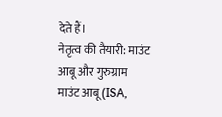देते हैं।
नेतृत्व की तैयारी: माउंट आबू और गुरुग्राम
माउंट आबू (ISA,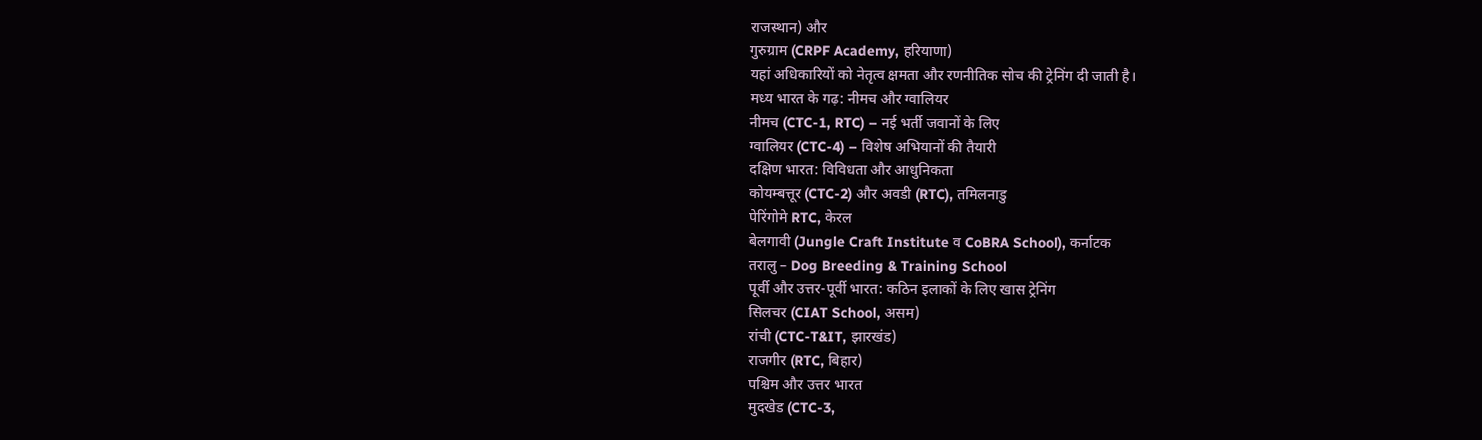राजस्थान) और
गुरुग्राम (CRPF Academy, हरियाणा)
यहां अधिकारियों को नेतृत्व क्षमता और रणनीतिक सोच की ट्रेनिंग दी जाती है।
मध्य भारत के गढ़: नीमच और ग्वालियर
नीमच (CTC-1, RTC) – नई भर्ती जवानों के लिए
ग्वालियर (CTC-4) – विशेष अभियानों की तैयारी
दक्षिण भारत: विविधता और आधुनिकता
कोयम्बत्तूर (CTC-2) और अवडी (RTC), तमिलनाडु
पेरिंगोमे RTC, केरल
बेलगावी (Jungle Craft Institute व CoBRA School), कर्नाटक
तरालु – Dog Breeding & Training School
पूर्वी और उत्तर-पूर्वी भारत: कठिन इलाकों के लिए खास ट्रेनिंग
सिलचर (CIAT School, असम)
रांची (CTC-T&IT, झारखंड)
राजगीर (RTC, बिहार)
पश्चिम और उत्तर भारत
मुदखेड (CTC-3,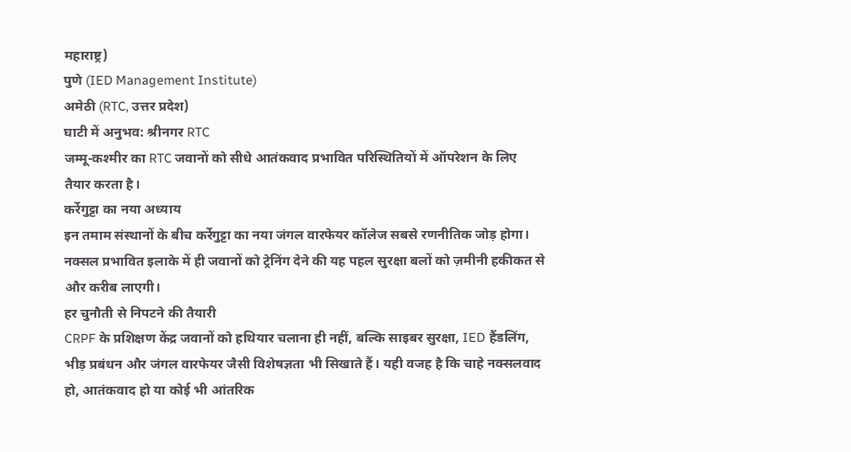महाराष्ट्र)
पुणे (IED Management Institute)
अमेठी (RTC, उत्तर प्रदेश)
घाटी में अनुभव: श्रीनगर RTC
जम्मू-कश्मीर का RTC जवानों को सीधे आतंकवाद प्रभावित परिस्थितियों में ऑपरेशन के लिए तैयार करता है।
कर्रेगुट्टा का नया अध्याय
इन तमाम संस्थानों के बीच कर्रेगुट्टा का नया जंगल वारफेयर कॉलेज सबसे रणनीतिक जोड़ होगा। नक्सल प्रभावित इलाके में ही जवानों को ट्रेनिंग देने की यह पहल सुरक्षा बलों को ज़मीनी हकीकत से और करीब लाएगी।
हर चुनौती से निपटने की तैयारी
CRPF के प्रशिक्षण केंद्र जवानों को हथियार चलाना ही नहीं, बल्कि साइबर सुरक्षा, IED हैंडलिंग, भीड़ प्रबंधन और जंगल वारफेयर जैसी विशेषज्ञता भी सिखाते हैं। यही वजह है कि चाहे नक्सलवाद हो, आतंकवाद हो या कोई भी आंतरिक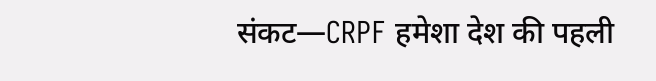संकट—CRPF हमेशा देश की पहली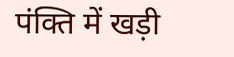पंक्ति में खड़ी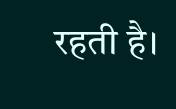रहती है।